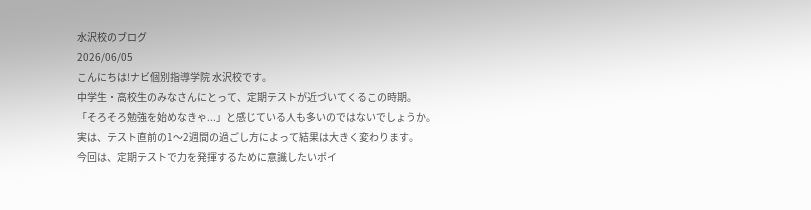水沢校のブログ
2026/06/05
こんにちは!ナビ個別指導学院 水沢校です。
中学生・高校生のみなさんにとって、定期テストが近づいてくるこの時期。
「そろそろ勉強を始めなきゃ...」と感じている人も多いのではないでしょうか。
実は、テスト直前の1〜2週間の過ごし方によって結果は大きく変わります。
今回は、定期テストで力を発揮するために意識したいポイ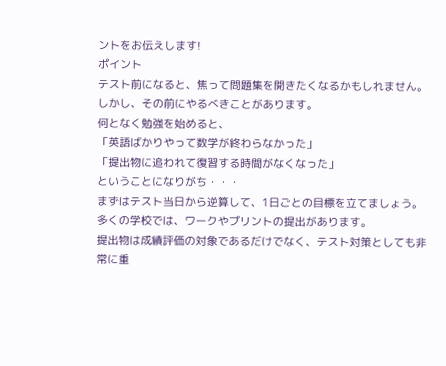ントをお伝えします!
ポイント
テスト前になると、焦って問題集を開きたくなるかもしれません。
しかし、その前にやるべきことがあります。
何となく勉強を始めると、
「英語ばかりやって数学が終わらなかった」
「提出物に追われて復習する時間がなくなった」
ということになりがち・・・
まずはテスト当日から逆算して、1日ごとの目標を立てましょう。
多くの学校では、ワークやプリントの提出があります。
提出物は成績評価の対象であるだけでなく、テスト対策としても非常に重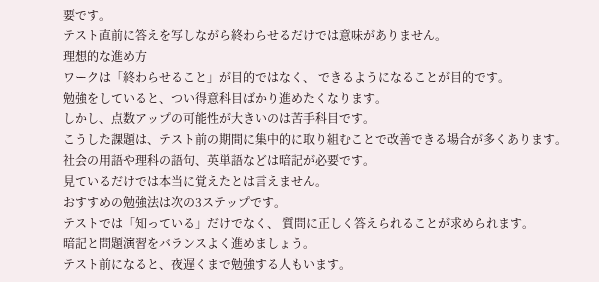要です。
テスト直前に答えを写しながら終わらせるだけでは意味がありません。
理想的な進め方
ワークは「終わらせること」が目的ではなく、 できるようになることが目的です。
勉強をしていると、つい得意科目ばかり進めたくなります。
しかし、点数アップの可能性が大きいのは苦手科目です。
こうした課題は、テスト前の期間に集中的に取り組むことで改善できる場合が多くあります。
社会の用語や理科の語句、英単語などは暗記が必要です。
見ているだけでは本当に覚えたとは言えません。
おすすめの勉強法は次の3ステップです。
テストでは「知っている」だけでなく、 質問に正しく答えられることが求められます。
暗記と問題演習をバランスよく進めましょう。
テスト前になると、夜遅くまで勉強する人もいます。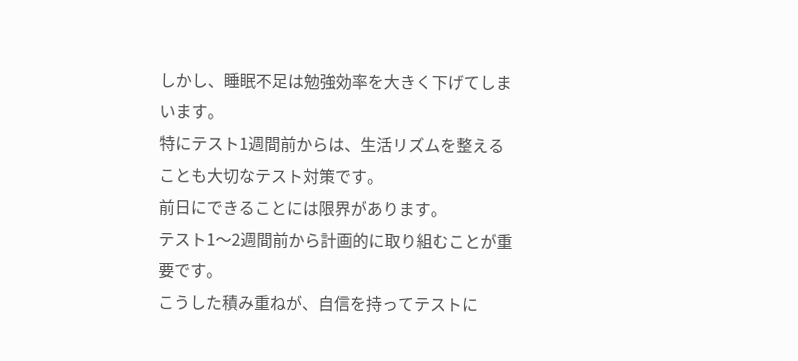しかし、睡眠不足は勉強効率を大きく下げてしまいます。
特にテスト1週間前からは、生活リズムを整えることも大切なテスト対策です。
前日にできることには限界があります。
テスト1〜2週間前から計画的に取り組むことが重要です。
こうした積み重ねが、自信を持ってテストに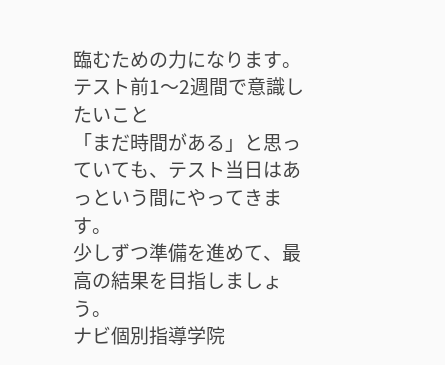臨むための力になります。
テスト前1〜2週間で意識したいこと
「まだ時間がある」と思っていても、テスト当日はあっという間にやってきます。
少しずつ準備を進めて、最高の結果を目指しましょう。
ナビ個別指導学院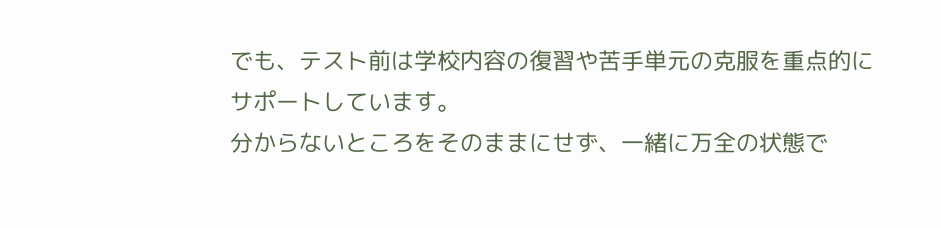でも、テスト前は学校内容の復習や苦手単元の克服を重点的にサポートしています。
分からないところをそのままにせず、一緒に万全の状態で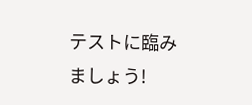テストに臨みましょう!